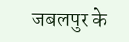जबलपुर के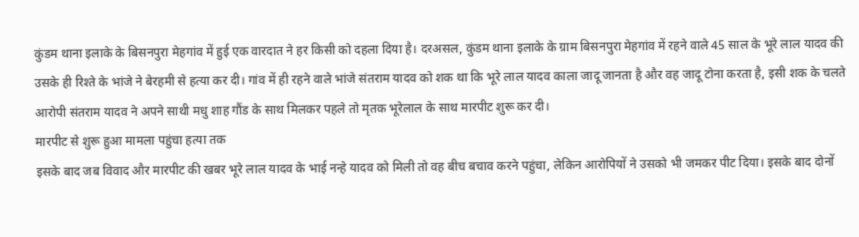कुंडम थाना इलाके के बिसनपुरा मेहगांव में हुई एक वारदात ने हर किसी को दहला दिया है। दरअसल, कुंडम थाना इलाके के ग्राम बिसनपुरा मेहगांव में रहने वाले 45 साल के भूरे लाल यादव की उसके ही रिश्ते के भांजे ने बेरहमी से हत्या कर दी। गांव में ही रहने वाले भांजे संतराम यादव को शक था कि भूरे लाल यादव काला जादू जानता है और वह जादू टोना करता है, इसी शक के चलते आरोपी संतराम यादव ने अपने साथी मधु शाह गौंड के साथ मिलकर पहले तो मृतक भूरेलाल के साथ मारपीट शुरू कर दी।
मारपीट से शुरू हुआ मामला पहुंचा हत्या तक
इसके बाद जब विवाद और मारपीट की खबर भूरे लाल यादव के भाई नन्हे यादव को मिली तो वह बीच बचाव करने पहुंचा, लेकिन आरोपियों ने उसको भी जमकर पीट दिया। इसके बाद दोनों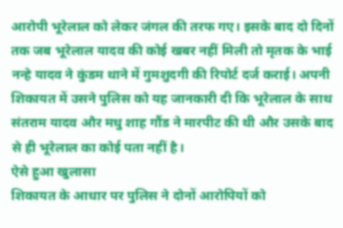आरोपी भूरेलाल को लेकर जंगल की तरफ गए। इसके बाद दो दिनों तक जब भूरेलाल यादव की कोई खबर नहीं मिली तो मृतक के भाई नन्हे यादव ने कुंडम थाने में गुमशुदगी की रिपोर्ट दर्ज कराई। अपनी शिकायत में उसने पुलिस को यह जानकारी दी कि भूरेलाल के साथ संतराम यादव और मधु शाह गौंड ने मारपीट की थी और उसके बाद से ही भूरेलाल का कोई पता नहीं है।
ऐसे हुआ खुलासा
शिकायत के आधार पर पुलिस ने दोनों आरोपियों को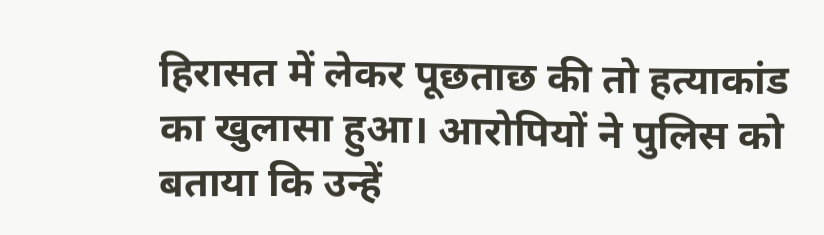हिरासत में लेकर पूछताछ की तो हत्याकांड का खुलासा हुआ। आरोपियों ने पुलिस को बताया कि उन्हें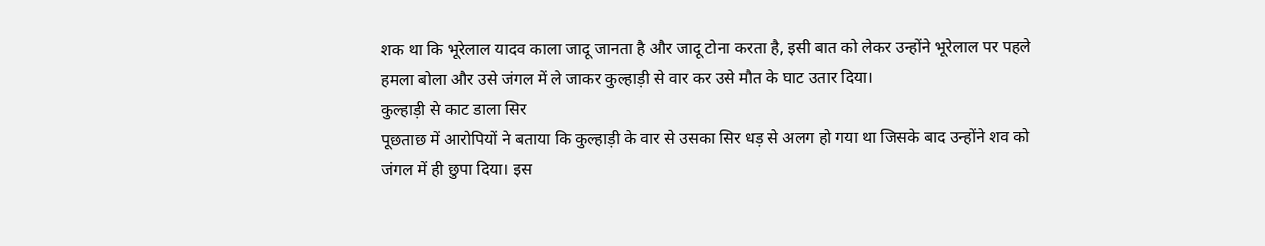शक था कि भूरेलाल यादव काला जादू जानता है और जादू टोना करता है, इसी बात को लेकर उन्होंने भूरेलाल पर पहले हमला बोला और उसे जंगल में ले जाकर कुल्हाड़ी से वार कर उसे मौत के घाट उतार दिया।
कुल्हाड़ी से काट डाला सिर
पूछताछ में आरोपियों ने बताया कि कुल्हाड़ी के वार से उसका सिर धड़ से अलग हो गया था जिसके बाद उन्होंने शव को जंगल में ही छुपा दिया। इस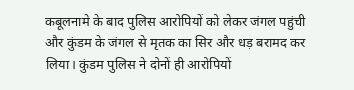कबूलनामे के बाद पुलिस आरोपियों को लेकर जंगल पहुंची और कुंडम के जंगल से मृतक का सिर और धड़ बरामद कर लिया। कुंडम पुलिस ने दोनों ही आरोपियों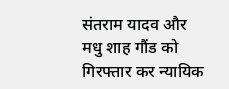संतराम यादव और मधु शाह गौंड को गिरफ्तार कर न्यायिक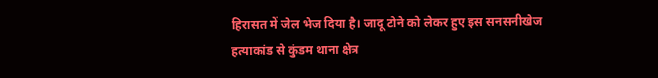हिरासत में जेल भेज दिया है। जादू टोने को लेकर हुए इस सनसनीखेज हत्याकांड से कुंडम थाना क्षेत्र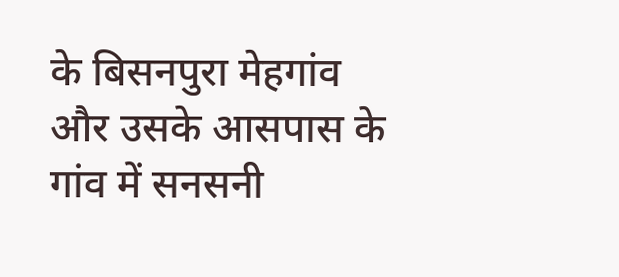के बिसनपुरा मेहगांव और उसके आसपास के गांव में सनसनी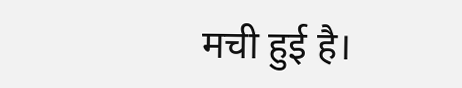मची हुई है।